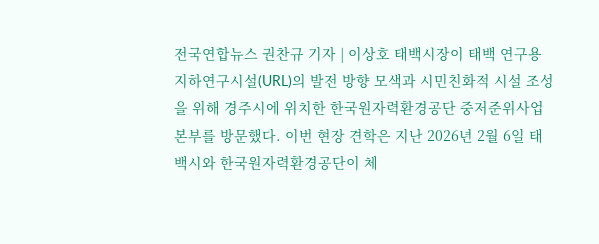전국연합뉴스 권찬규 기자 | 이상호 태백시장이 태백 연구용 지하연구시설(URL)의 발전 방향 모색과 시민친화적 시설 조성을 위해 경주시에 위치한 한국원자력환경공단 중저준위사업본부를 방문했다. 이번 현장 견학은 지난 2026년 2월 6일 태백시와 한국원자력환경공단이 체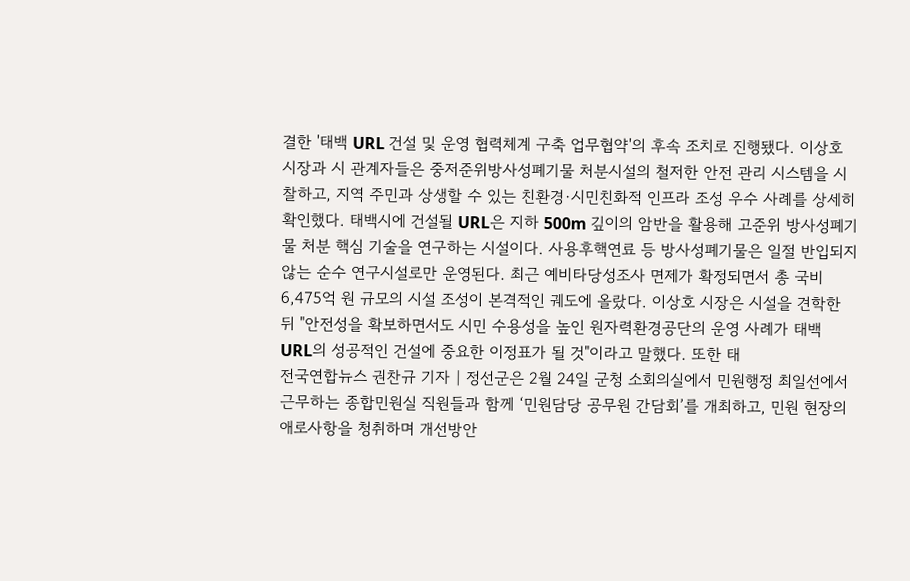결한 '태백 URL 건설 및 운영 협력체계 구축 업무협약'의 후속 조치로 진행됐다. 이상호 시장과 시 관계자들은 중저준위방사성폐기물 처분시설의 철저한 안전 관리 시스템을 시찰하고, 지역 주민과 상생할 수 있는 친환경·시민친화적 인프라 조성 우수 사례를 상세히 확인했다. 태백시에 건설될 URL은 지하 500m 깊이의 암반을 활용해 고준위 방사성폐기물 처분 핵심 기술을 연구하는 시설이다. 사용후핵연료 등 방사성폐기물은 일절 반입되지 않는 순수 연구시설로만 운영된다. 최근 예비타당성조사 면제가 확정되면서 총 국비 6,475억 원 규모의 시설 조성이 본격적인 궤도에 올랐다. 이상호 시장은 시설을 견학한 뒤 "안전성을 확보하면서도 시민 수용성을 높인 원자력환경공단의 운영 사례가 태백 URL의 성공적인 건설에 중요한 이정표가 될 것"이라고 말했다. 또한 태
전국연합뉴스 권찬규 기자 | 정선군은 2월 24일 군청 소회의실에서 민원행정 최일선에서 근무하는 종합민원실 직원들과 함께 ‘민원담당 공무원 간담회’를 개최하고, 민원 현장의 애로사항을 청취하며 개선방안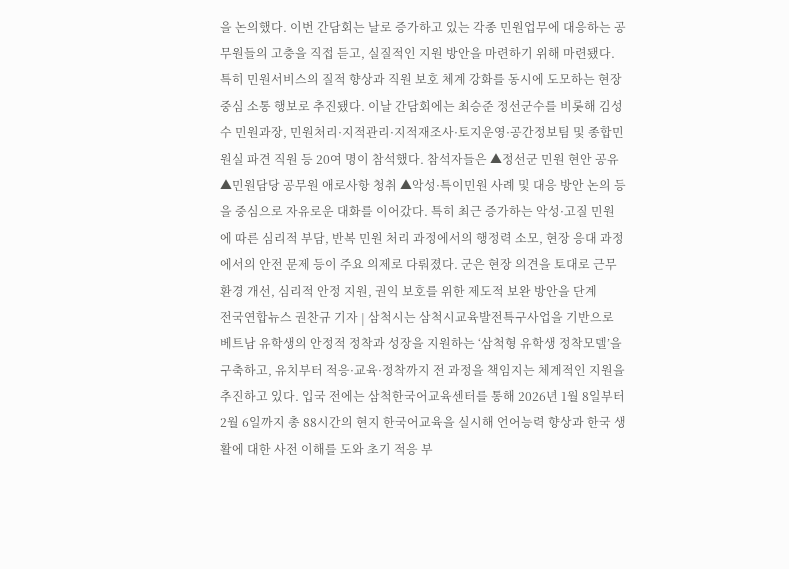을 논의했다. 이번 간담회는 날로 증가하고 있는 각종 민원업무에 대응하는 공무원들의 고충을 직접 듣고, 실질적인 지원 방안을 마련하기 위해 마련됐다. 특히 민원서비스의 질적 향상과 직원 보호 체계 강화를 동시에 도모하는 현장 중심 소통 행보로 추진됐다. 이날 간담회에는 최승준 정선군수를 비롯해 김성수 민원과장, 민원처리·지적관리·지적재조사·토지운영·공간정보팀 및 종합민원실 파견 직원 등 20여 명이 참석했다. 참석자들은 ▲정선군 민원 현안 공유 ▲민원담당 공무원 애로사항 청취 ▲악성·특이민원 사례 및 대응 방안 논의 등을 중심으로 자유로운 대화를 이어갔다. 특히 최근 증가하는 악성·고질 민원에 따른 심리적 부담, 반복 민원 처리 과정에서의 행정력 소모, 현장 응대 과정에서의 안전 문제 등이 주요 의제로 다뤄졌다. 군은 현장 의견을 토대로 근무환경 개선, 심리적 안정 지원, 권익 보호를 위한 제도적 보완 방안을 단계
전국연합뉴스 권찬규 기자 | 삼척시는 삼척시교육발전특구사업을 기반으로 베트남 유학생의 안정적 정착과 성장을 지원하는 ‘삼척형 유학생 정착모델’을 구축하고, 유치부터 적응·교육·정착까지 전 과정을 책임지는 체계적인 지원을 추진하고 있다. 입국 전에는 삼척한국어교육센터를 통해 2026년 1월 8일부터 2월 6일까지 총 88시간의 현지 한국어교육을 실시해 언어능력 향상과 한국 생활에 대한 사전 이해를 도와 초기 적응 부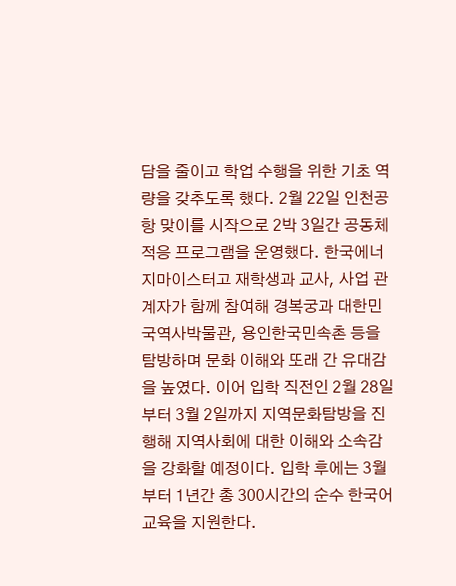담을 줄이고 학업 수행을 위한 기초 역량을 갖추도록 했다. 2월 22일 인천공항 맞이를 시작으로 2박 3일간 공동체 적응 프로그램을 운영했다. 한국에너지마이스터고 재학생과 교사, 사업 관계자가 함께 참여해 경복궁과 대한민국역사박물관, 용인한국민속촌 등을 탐방하며 문화 이해와 또래 간 유대감을 높였다. 이어 입학 직전인 2월 28일부터 3월 2일까지 지역문화탐방을 진행해 지역사회에 대한 이해와 소속감을 강화할 예정이다. 입학 후에는 3월부터 1년간 총 300시간의 순수 한국어 교육을 지원한다.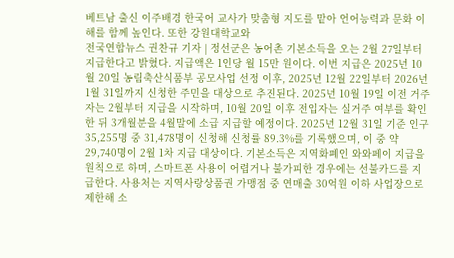베트남 출신 이주배경 한국어 교사가 맞춤형 지도를 맡아 언어능력과 문화 이해를 함께 높인다. 또한 강원대학교와
전국연합뉴스 권찬규 기자 | 정선군은 농어촌 기본소득을 오는 2월 27일부터 지급한다고 밝혔다. 지급액은 1인당 월 15만 원이다. 이번 지급은 2025년 10월 20일 농림축산식품부 공모사업 선정 이후, 2025년 12월 22일부터 2026년 1월 31일까지 신청한 주민을 대상으로 추진된다. 2025년 10월 19일 이전 거주자는 2월부터 지급을 시작하며, 10월 20일 이후 전입자는 실거주 여부를 확인한 뒤 3개월분을 4월말에 소급 지급할 예정이다. 2025년 12월 31일 기준 인구 35,255명 중 31,478명이 신청해 신청률 89.3%를 기록했으며, 이 중 약 29,740명이 2월 1차 지급 대상이다. 기본소득은 지역화폐인 와와페이 지급을 원칙으로 하며, 스마트폰 사용이 어렵거나 불가피한 경우에는 선불카드를 지급한다. 사용처는 지역사랑상품권 가맹점 중 연매출 30억원 이하 사업장으로 제한해 소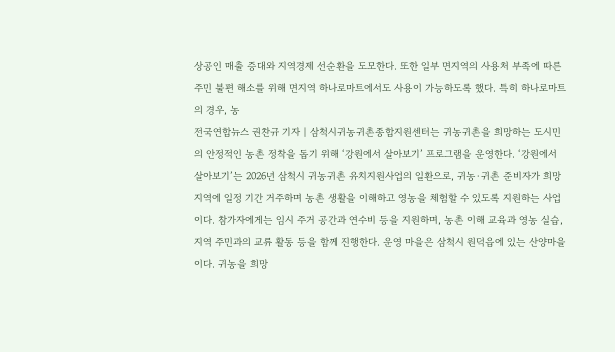상공인 매출 증대와 지역경제 선순환을 도모한다. 또한 일부 면지역의 사용처 부족에 따른 주민 불편 해소를 위해 면지역 하나로마트에서도 사용이 가능하도록 했다. 특히 하나로마트의 경우, 농
전국연합뉴스 권찬규 기자 | 삼척시귀농귀촌종합지원센터는 귀농귀촌을 희망하는 도시민의 안정적인 농촌 정착을 돕기 위해 ‘강원에서 살아보기’ 프로그램을 운영한다. ‘강원에서 살아보기’는 2026년 삼척시 귀농귀촌 유치지원사업의 일환으로, 귀농·귀촌 준비자가 희망 지역에 일정 기간 거주하며 농촌 생활을 이해하고 영농을 체험할 수 있도록 지원하는 사업이다. 참가자에게는 임시 주거 공간과 연수비 등을 지원하며, 농촌 이해 교육과 영농 실습, 지역 주민과의 교류 활동 등을 함께 진행한다. 운영 마을은 삼척시 원덕읍에 있는 산양마을이다. 귀농을 희망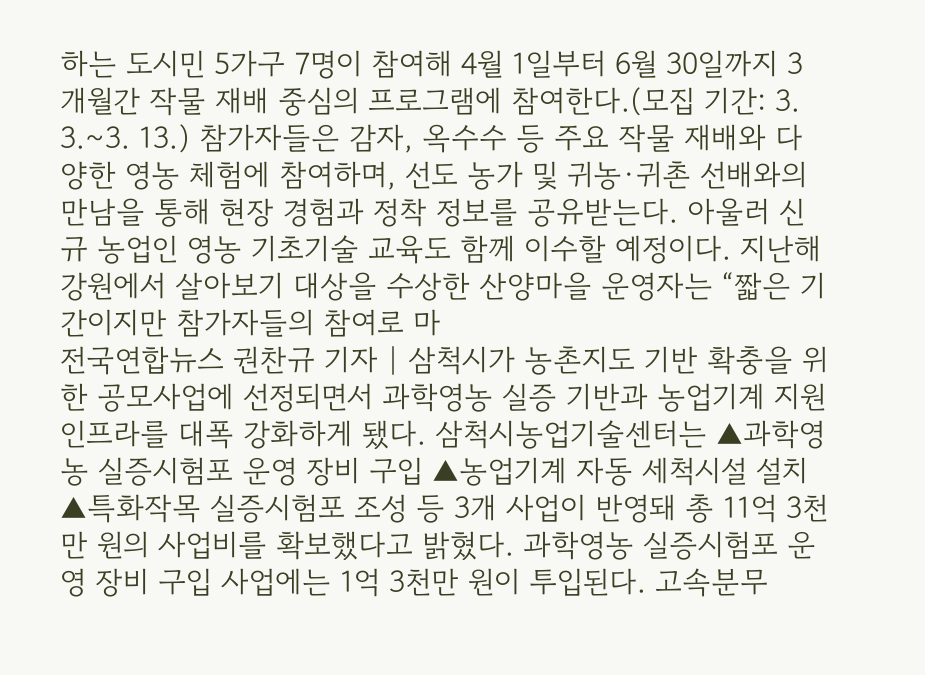하는 도시민 5가구 7명이 참여해 4월 1일부터 6월 30일까지 3개월간 작물 재배 중심의 프로그램에 참여한다.(모집 기간: 3. 3.~3. 13.) 참가자들은 감자, 옥수수 등 주요 작물 재배와 다양한 영농 체험에 참여하며, 선도 농가 및 귀농·귀촌 선배와의 만남을 통해 현장 경험과 정착 정보를 공유받는다. 아울러 신규 농업인 영농 기초기술 교육도 함께 이수할 예정이다. 지난해 강원에서 살아보기 대상을 수상한 산양마을 운영자는 “짧은 기간이지만 참가자들의 참여로 마
전국연합뉴스 권찬규 기자 | 삼척시가 농촌지도 기반 확충을 위한 공모사업에 선정되면서 과학영농 실증 기반과 농업기계 지원 인프라를 대폭 강화하게 됐다. 삼척시농업기술센터는 ▲과학영농 실증시험포 운영 장비 구입 ▲농업기계 자동 세척시설 설치 ▲특화작목 실증시험포 조성 등 3개 사업이 반영돼 총 11억 3천만 원의 사업비를 확보했다고 밝혔다. 과학영농 실증시험포 운영 장비 구입 사업에는 1억 3천만 원이 투입된다. 고속분무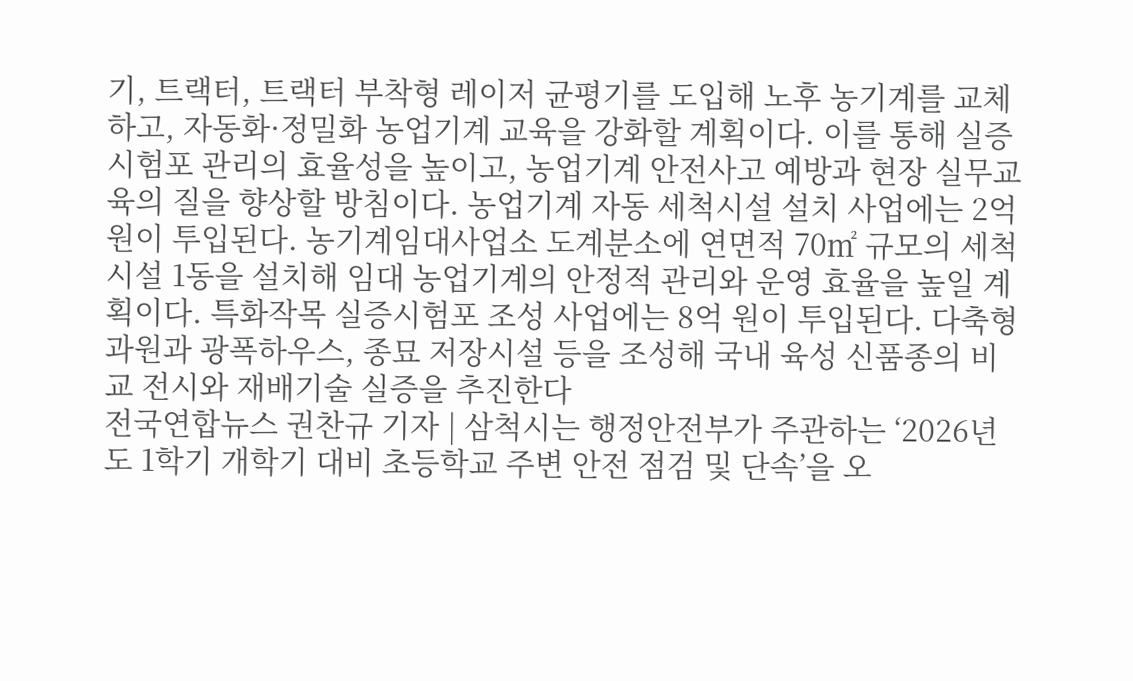기, 트랙터, 트랙터 부착형 레이저 균평기를 도입해 노후 농기계를 교체하고, 자동화·정밀화 농업기계 교육을 강화할 계획이다. 이를 통해 실증시험포 관리의 효율성을 높이고, 농업기계 안전사고 예방과 현장 실무교육의 질을 향상할 방침이다. 농업기계 자동 세척시설 설치 사업에는 2억 원이 투입된다. 농기계임대사업소 도계분소에 연면적 70㎡ 규모의 세척시설 1동을 설치해 임대 농업기계의 안정적 관리와 운영 효율을 높일 계획이다. 특화작목 실증시험포 조성 사업에는 8억 원이 투입된다. 다축형 과원과 광폭하우스, 종묘 저장시설 등을 조성해 국내 육성 신품종의 비교 전시와 재배기술 실증을 추진한다
전국연합뉴스 권찬규 기자 | 삼척시는 행정안전부가 주관하는 ‘2026년도 1학기 개학기 대비 초등학교 주변 안전 점검 및 단속’을 오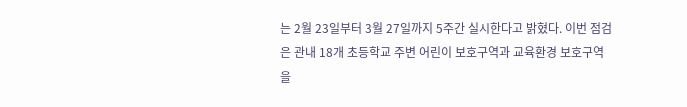는 2월 23일부터 3월 27일까지 5주간 실시한다고 밝혔다. 이번 점검은 관내 18개 초등학교 주변 어린이 보호구역과 교육환경 보호구역을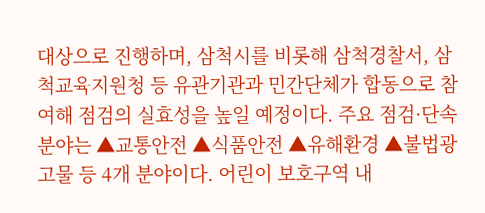대상으로 진행하며, 삼척시를 비롯해 삼척경찰서, 삼척교육지원청 등 유관기관과 민간단체가 합동으로 참여해 점검의 실효성을 높일 예정이다. 주요 점검·단속 분야는 ▲교통안전 ▲식품안전 ▲유해환경 ▲불법광고물 등 4개 분야이다. 어린이 보호구역 내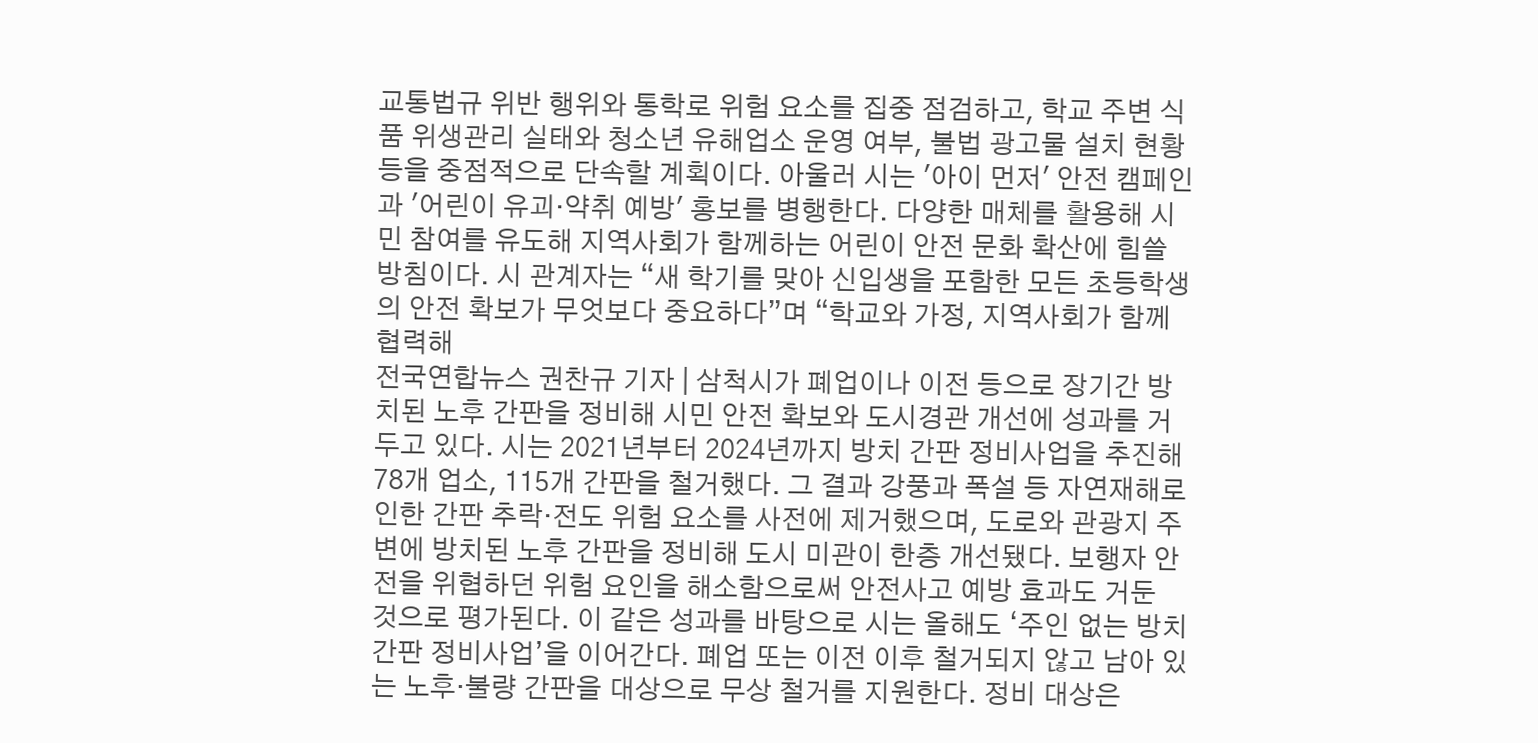교통법규 위반 행위와 통학로 위험 요소를 집중 점검하고, 학교 주변 식품 위생관리 실태와 청소년 유해업소 운영 여부, 불법 광고물 설치 현황 등을 중점적으로 단속할 계획이다. 아울러 시는 '아이 먼저' 안전 캠페인과 '어린이 유괴·약취 예방' 홍보를 병행한다. 다양한 매체를 활용해 시민 참여를 유도해 지역사회가 함께하는 어린이 안전 문화 확산에 힘쓸 방침이다. 시 관계자는 “새 학기를 맞아 신입생을 포함한 모든 초등학생의 안전 확보가 무엇보다 중요하다”며 “학교와 가정, 지역사회가 함께 협력해
전국연합뉴스 권찬규 기자 | 삼척시가 폐업이나 이전 등으로 장기간 방치된 노후 간판을 정비해 시민 안전 확보와 도시경관 개선에 성과를 거두고 있다. 시는 2021년부터 2024년까지 방치 간판 정비사업을 추진해 78개 업소, 115개 간판을 철거했다. 그 결과 강풍과 폭설 등 자연재해로 인한 간판 추락·전도 위험 요소를 사전에 제거했으며, 도로와 관광지 주변에 방치된 노후 간판을 정비해 도시 미관이 한층 개선됐다. 보행자 안전을 위협하던 위험 요인을 해소함으로써 안전사고 예방 효과도 거둔 것으로 평가된다. 이 같은 성과를 바탕으로 시는 올해도 ‘주인 없는 방치 간판 정비사업’을 이어간다. 폐업 또는 이전 이후 철거되지 않고 남아 있는 노후·불량 간판을 대상으로 무상 철거를 지원한다. 정비 대상은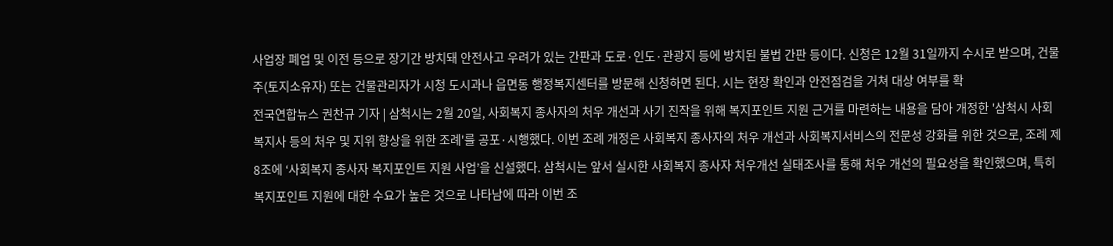사업장 폐업 및 이전 등으로 장기간 방치돼 안전사고 우려가 있는 간판과 도로·인도·관광지 등에 방치된 불법 간판 등이다. 신청은 12월 31일까지 수시로 받으며, 건물주(토지소유자) 또는 건물관리자가 시청 도시과나 읍면동 행정복지센터를 방문해 신청하면 된다. 시는 현장 확인과 안전점검을 거쳐 대상 여부를 확
전국연합뉴스 권찬규 기자 | 삼척시는 2월 20일, 사회복지 종사자의 처우 개선과 사기 진작을 위해 복지포인트 지원 근거를 마련하는 내용을 담아 개정한 '삼척시 사회복지사 등의 처우 및 지위 향상을 위한 조례'를 공포·시행했다. 이번 조례 개정은 사회복지 종사자의 처우 개선과 사회복지서비스의 전문성 강화를 위한 것으로, 조례 제8조에 ‘사회복지 종사자 복지포인트 지원 사업’을 신설했다. 삼척시는 앞서 실시한 사회복지 종사자 처우개선 실태조사를 통해 처우 개선의 필요성을 확인했으며, 특히 복지포인트 지원에 대한 수요가 높은 것으로 나타남에 따라 이번 조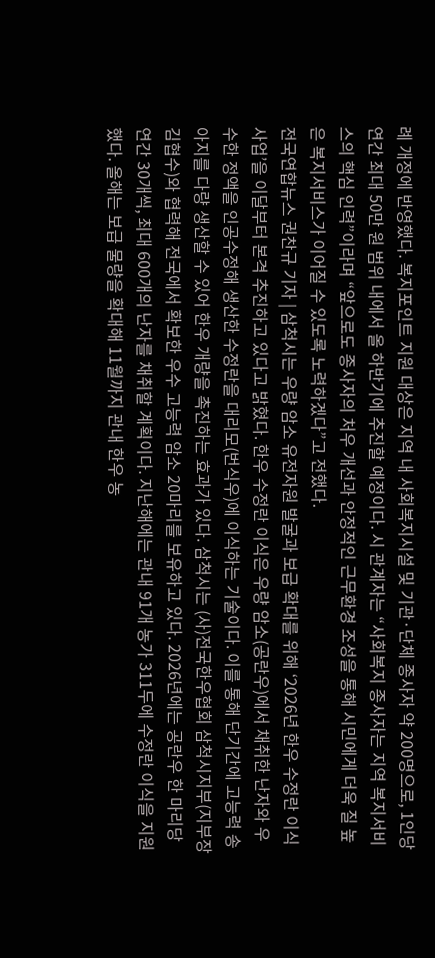례 개정에 반영했다. 복지포인트 지원 대상은 지역 내 사회복지시설 및 기관·단체 종사자 약 200명으로, 1인당 연간 최대 50만 원 범위 내에서 올 하반기에 추진할 예정이다. 시 관계자는 “사회복지 종사자는 지역 복지서비스의 핵심 인력”이라며 “앞으로도 종사자의 처우 개선과 안정적인 근무환경 조성을 통해 시민에게 더욱 질 높은 복지서비스가 이어질 수 있도록 노력하겠다”고 전했다.
전국연합뉴스 권찬규 기자 | 삼척시는 우량 암소 유전자원 발굴과 보급 확대를 위해 ‘2026년 한우 수정란 이식사업’을 이달부터 본격 추진하고 있다고 밝혔다. 한우 수정란 이식은 우량 암소(공란우)에서 채취한 난자와 우수한 정액을 인공수정해 생산한 수정란을 대리모(번식우)에 이식하는 기술이다. 이를 통해 단기간에 고능력 송아지를 다량 생산할 수 있어 한우 개량을 촉진하는 효과가 있다. 삼척시는 (사)전국한우협회 삼척시지부(지부장 김협수)와 협력해 전국에서 확보한 우수 고능력 암소 20마리를 보유하고 있다. 2026년에는 공란우 한 마리당 연간 30개씩, 최대 600개의 난자를 채취할 계획이다. 지난해에는 관내 91개 농가 311두에 수정란 이식을 지원했다. 올해는 보급 물량을 확대해 11월까지 관내 한우 농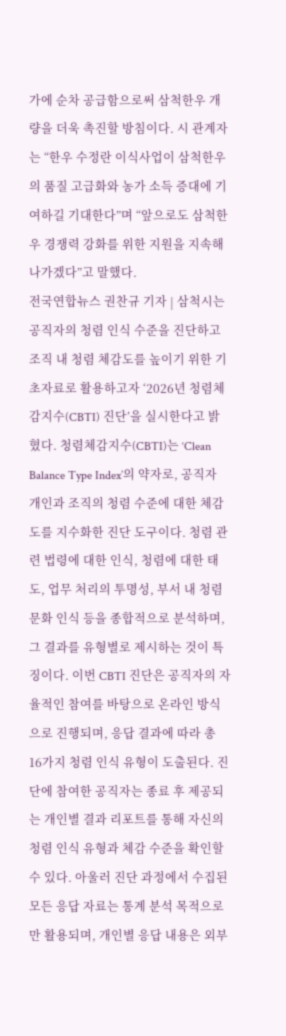가에 순차 공급함으로써 삼척한우 개량을 더욱 촉진할 방침이다. 시 관계자는 “한우 수정란 이식사업이 삼척한우의 품질 고급화와 농가 소득 증대에 기여하길 기대한다”며 “앞으로도 삼척한우 경쟁력 강화를 위한 지원을 지속해 나가겠다”고 말했다.
전국연합뉴스 권찬규 기자 | 삼척시는 공직자의 청렴 인식 수준을 진단하고 조직 내 청렴 체감도를 높이기 위한 기초자료로 활용하고자 ‘2026년 청렴체감지수(CBTI) 진단’을 실시한다고 밝혔다. 청렴체감지수(CBTI)는 ‘Clean Balance Type Index’의 약자로, 공직자 개인과 조직의 청렴 수준에 대한 체감도를 지수화한 진단 도구이다. 청렴 관련 법령에 대한 인식, 청렴에 대한 태도, 업무 처리의 투명성, 부서 내 청렴문화 인식 등을 종합적으로 분석하며, 그 결과를 유형별로 제시하는 것이 특징이다. 이번 CBTI 진단은 공직자의 자율적인 참여를 바탕으로 온라인 방식으로 진행되며, 응답 결과에 따라 총 16가지 청렴 인식 유형이 도출된다. 진단에 참여한 공직자는 종료 후 제공되는 개인별 결과 리포트를 통해 자신의 청렴 인식 유형과 체감 수준을 확인할 수 있다. 아울러 진단 과정에서 수집된 모든 응답 자료는 통계 분석 목적으로만 활용되며, 개인별 응답 내용은 외부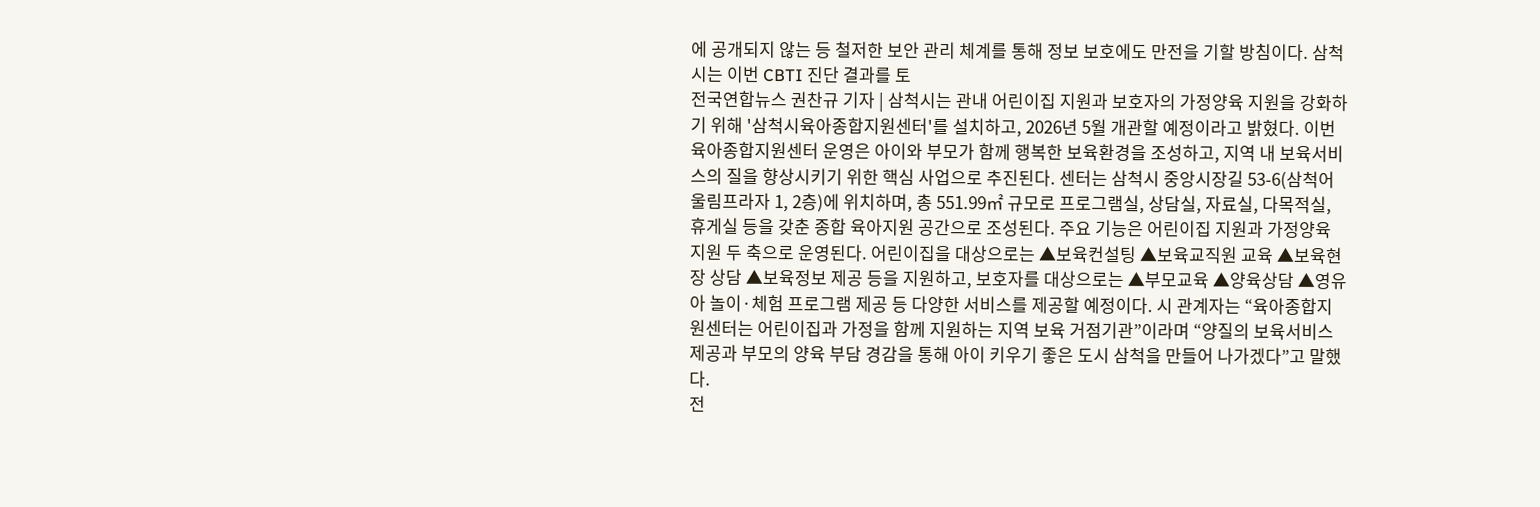에 공개되지 않는 등 철저한 보안 관리 체계를 통해 정보 보호에도 만전을 기할 방침이다. 삼척시는 이번 CBTI 진단 결과를 토
전국연합뉴스 권찬규 기자 | 삼척시는 관내 어린이집 지원과 보호자의 가정양육 지원을 강화하기 위해 '삼척시육아종합지원센터'를 설치하고, 2026년 5월 개관할 예정이라고 밝혔다. 이번 육아종합지원센터 운영은 아이와 부모가 함께 행복한 보육환경을 조성하고, 지역 내 보육서비스의 질을 향상시키기 위한 핵심 사업으로 추진된다. 센터는 삼척시 중앙시장길 53-6(삼척어울림프라자 1, 2층)에 위치하며, 총 551.99㎡ 규모로 프로그램실, 상담실, 자료실, 다목적실, 휴게실 등을 갖춘 종합 육아지원 공간으로 조성된다. 주요 기능은 어린이집 지원과 가정양육 지원 두 축으로 운영된다. 어린이집을 대상으로는 ▲보육컨설팅 ▲보육교직원 교육 ▲보육현장 상담 ▲보육정보 제공 등을 지원하고, 보호자를 대상으로는 ▲부모교육 ▲양육상담 ▲영유아 놀이·체험 프로그램 제공 등 다양한 서비스를 제공할 예정이다. 시 관계자는 “육아종합지원센터는 어린이집과 가정을 함께 지원하는 지역 보육 거점기관”이라며 “양질의 보육서비스 제공과 부모의 양육 부담 경감을 통해 아이 키우기 좋은 도시 삼척을 만들어 나가겠다”고 말했다.
전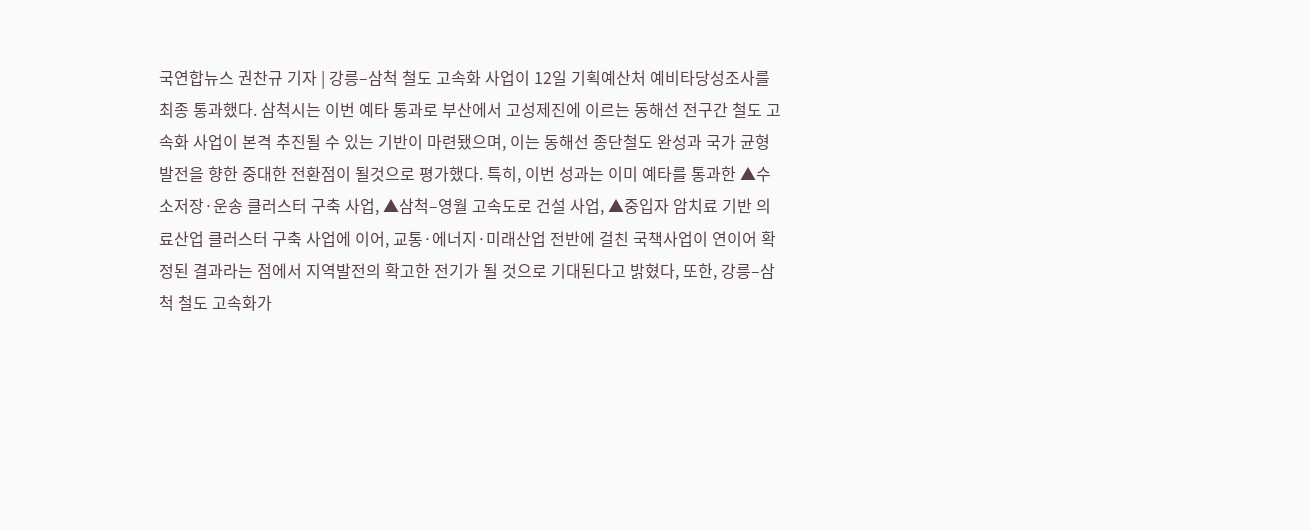국연합뉴스 권찬규 기자 | 강릉–삼척 철도 고속화 사업이 12일 기획예산처 예비타당성조사를 최종 통과했다. 삼척시는 이번 예타 통과로 부산에서 고성제진에 이르는 동해선 전구간 철도 고속화 사업이 본격 추진될 수 있는 기반이 마련됐으며, 이는 동해선 종단철도 완성과 국가 균형발전을 향한 중대한 전환점이 될것으로 평가했다. 특히, 이번 성과는 이미 예타를 통과한 ▲수소저장·운송 클러스터 구축 사업, ▲삼척–영월 고속도로 건설 사업, ▲중입자 암치료 기반 의료산업 클러스터 구축 사업에 이어, 교통·에너지·미래산업 전반에 걸친 국책사업이 연이어 확정된 결과라는 점에서 지역발전의 확고한 전기가 될 것으로 기대된다고 밝혔다, 또한, 강릉–삼척 철도 고속화가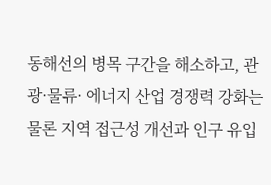동해선의 병목 구간을 해소하고, 관광·물류· 에너지 산업 경쟁력 강화는 물론 지역 접근성 개선과 인구 유입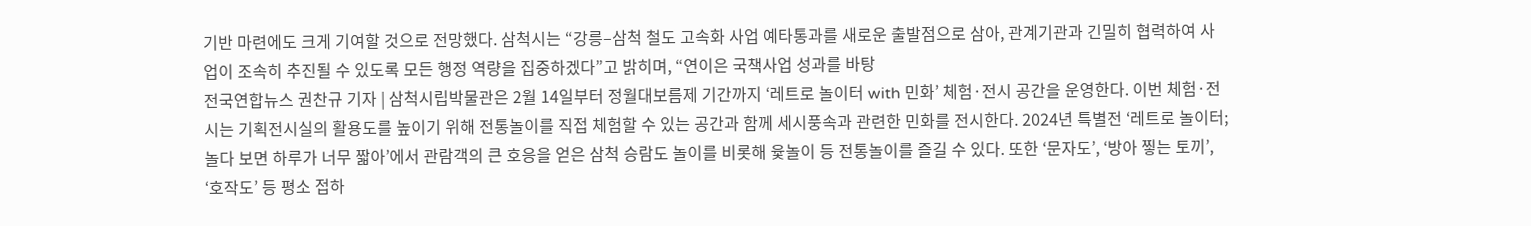기반 마련에도 크게 기여할 것으로 전망했다. 삼척시는 “강릉–삼척 철도 고속화 사업 예타통과를 새로운 출발점으로 삼아, 관계기관과 긴밀히 협력하여 사업이 조속히 추진될 수 있도록 모든 행정 역량을 집중하겠다”고 밝히며, “연이은 국책사업 성과를 바탕
전국연합뉴스 권찬규 기자 | 삼척시립박물관은 2월 14일부터 정월대보름제 기간까지 ‘레트로 놀이터 with 민화’ 체험·전시 공간을 운영한다. 이번 체험·전시는 기획전시실의 활용도를 높이기 위해 전통놀이를 직접 체험할 수 있는 공간과 함께 세시풍속과 관련한 민화를 전시한다. 2024년 특별전 ‘레트로 놀이터; 놀다 보면 하루가 너무 짧아’에서 관람객의 큰 호응을 얻은 삼척 승람도 놀이를 비롯해 윷놀이 등 전통놀이를 즐길 수 있다. 또한 ‘문자도’, ‘방아 찧는 토끼’, ‘호작도’ 등 평소 접하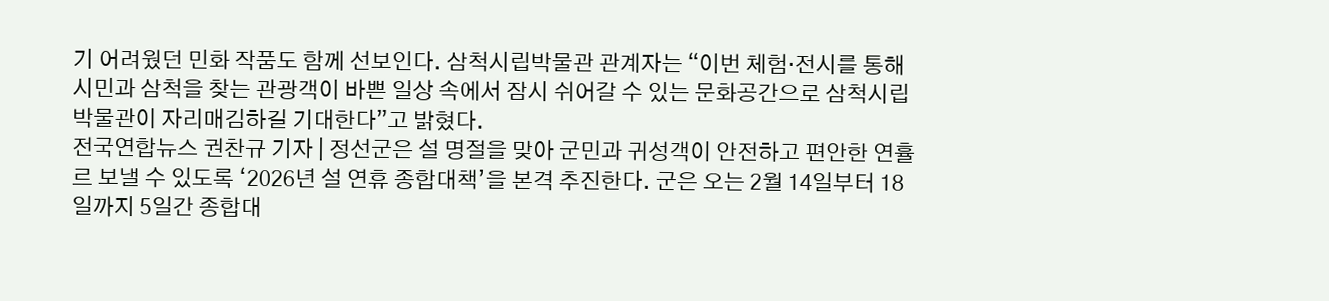기 어려웠던 민화 작품도 함께 선보인다. 삼척시립박물관 관계자는 “이번 체험·전시를 통해 시민과 삼척을 찾는 관광객이 바쁜 일상 속에서 잠시 쉬어갈 수 있는 문화공간으로 삼척시립박물관이 자리매김하길 기대한다”고 밝혔다.
전국연합뉴스 권찬규 기자 | 정선군은 설 명절을 맞아 군민과 귀성객이 안전하고 편안한 연휼르 보낼 수 있도록 ‘2026년 설 연휴 종합대책’을 본격 추진한다. 군은 오는 2월 14일부터 18일까지 5일간 종합대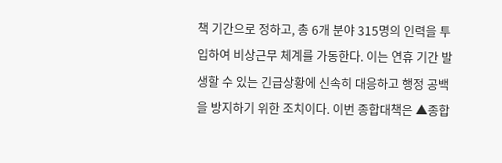책 기간으로 정하고, 총 6개 분야 315명의 인력을 투입하여 비상근무 체계를 가동한다. 이는 연휴 기간 발생할 수 있는 긴급상황에 신속히 대응하고 행정 공백을 방지하기 위한 조치이다. 이번 종합대책은 ▲종합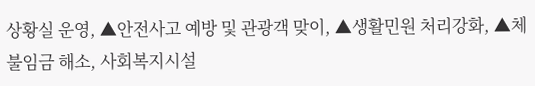상황실 운영, ▲안전사고 예방 및 관광객 맞이, ▲생활민원 처리강화, ▲체불임금 해소, 사회복지시설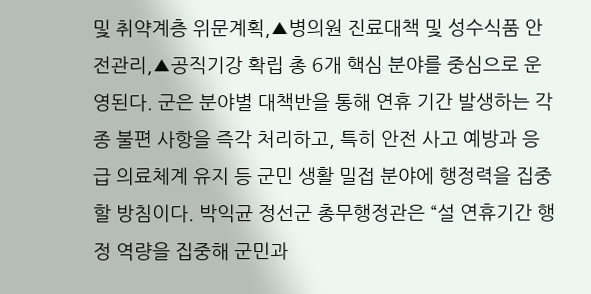및 취약계층 위문계획,▲병의원 진료대책 및 성수식품 안전관리,▲공직기강 확립 총 6개 핵심 분야를 중심으로 운영된다. 군은 분야별 대책반을 통해 연휴 기간 발생하는 각종 불편 사항을 즉각 처리하고, 특히 안전 사고 예방과 응급 의료체계 유지 등 군민 생활 밀접 분야에 행정력을 집중할 방침이다. 박익균 정선군 총무행정관은 “설 연휴기간 행정 역량을 집중해 군민과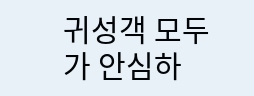귀성객 모두가 안심하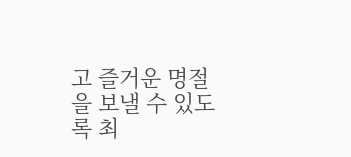고 즐거운 명절을 보낼 수 있도록 최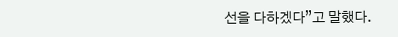선을 다하겠다”고 말했다.